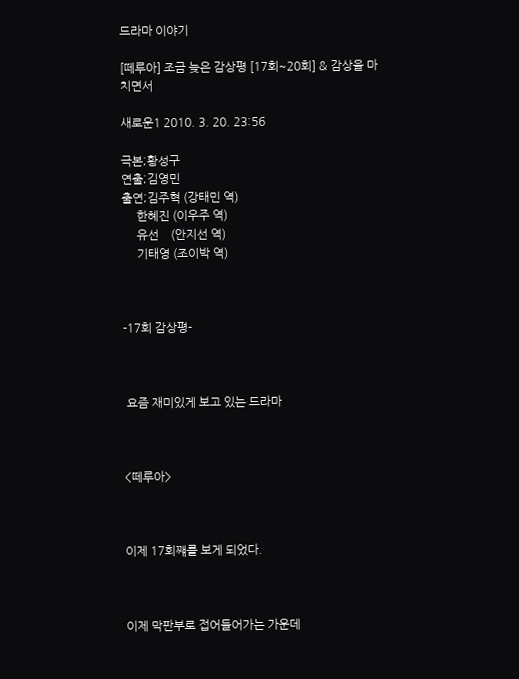드라마 이야기

[떼루아] 조금 늦은 감상평 [17회~20회] & 감상을 마치면서

새로운1 2010. 3. 20. 23:56

극본;황성구
연출;김영민
출연;김주혁 (강태민 역)
     한혜진 (이우주 역)
     유선    (안지선 역)
     기태영 (조이박 역)



-17회 감상평-



 요즘 재미있게 보고 있는 드라마



<떼루아>



이제 17회쨰를 보게 되었다.



이제 막판부로 접어들어가는 가운데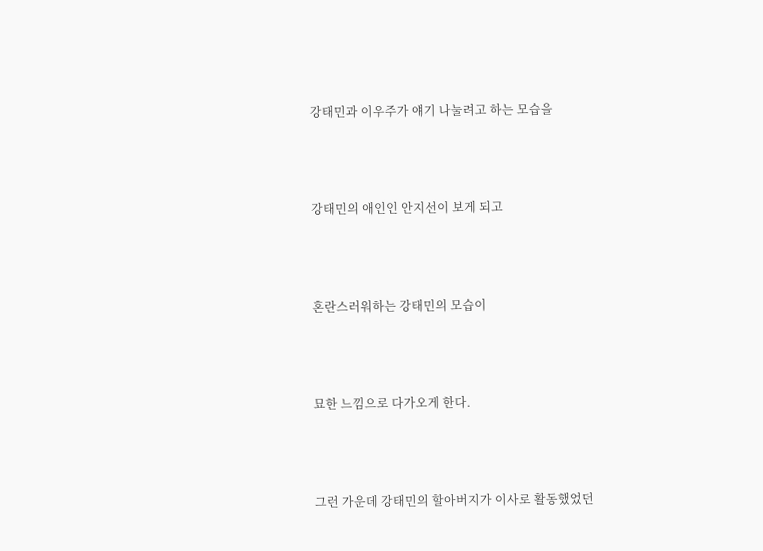강태민과 이우주가 얘기 나눌려고 하는 모습을



강태민의 애인인 안지선이 보게 되고



혼란스러워하는 강태민의 모습이



묘한 느낌으로 다가오게 한다.



그런 가운데 강태민의 할아버지가 이사로 활동했었던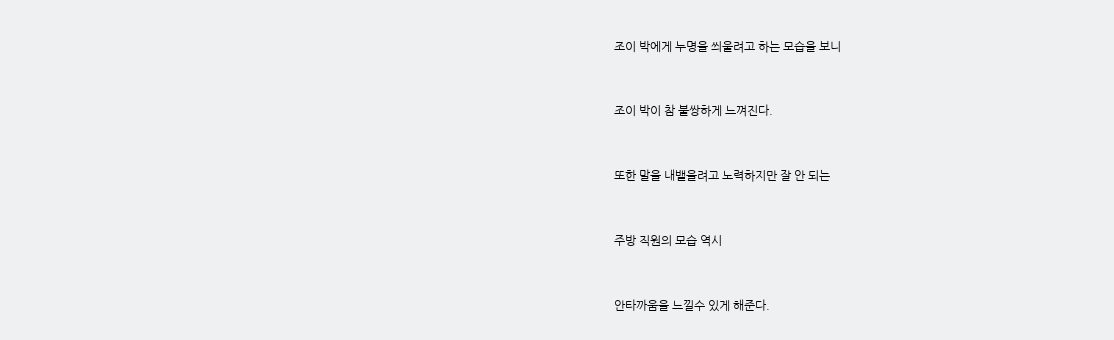조이 박에게 누명을 씌울려고 하는 모습을 보니



조이 박이 참 불쌍하게 느껴진다.



또한 말을 내뱉을려고 노력하지만 잘 안 되는



주방 직원의 모습 역시



안타까움을 느낄수 있게 해준다.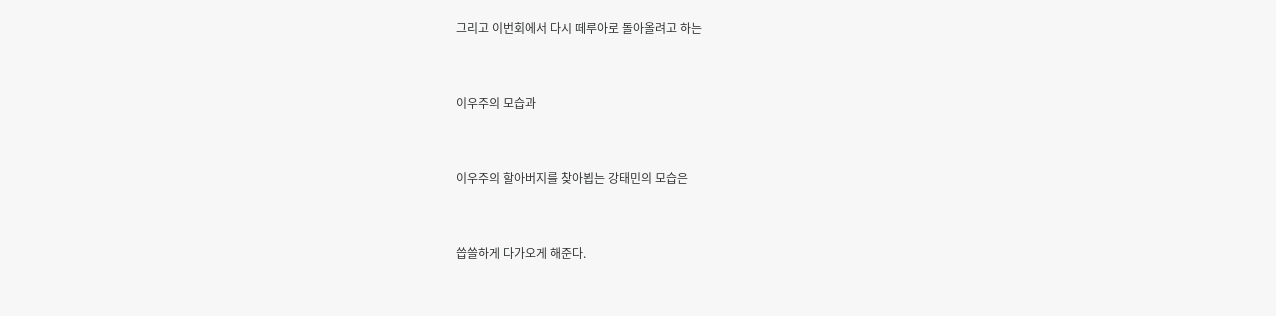그리고 이번회에서 다시 떼루아로 돌아올려고 하는



이우주의 모습과



이우주의 할아버지를 찾아뵙는 강태민의 모습은



씁쓸하게 다가오게 해준다.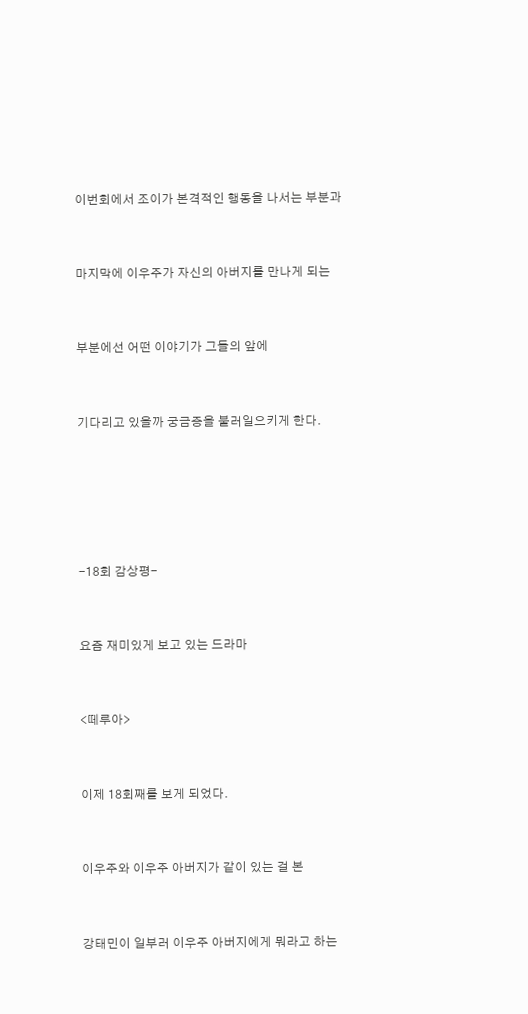이번회에서 조이가 본격적인 행동을 나서는 부분과



마지막에 이우주가 자신의 아버지를 만나게 되는



부분에선 어떤 이야기가 그들의 앞에



기다리고 있을까 궁금증을 불러일으키게 한다.







-18회 감상평-



요즘 재미있게 보고 있는 드라마



<떼루아>



이제 18회째를 보게 되었다.



이우주와 이우주 아버지가 같이 있는 걸 본



강태민이 일부러 이우주 아버지에게 뭐라고 하는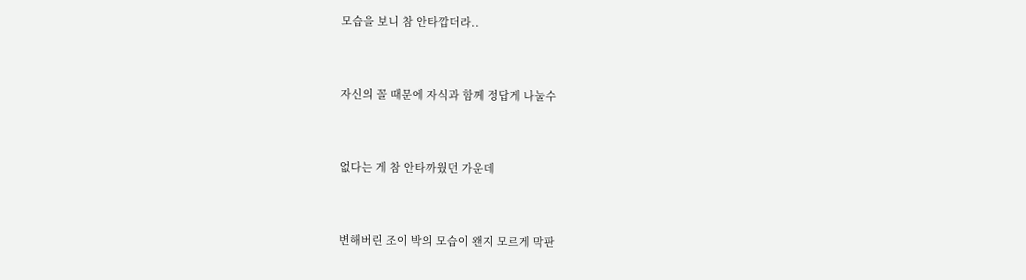모습을 보니 참 안타깝더라..



자신의 꼴 때문에 자식과 함께 정답게 나눌수



없다는 게 참 안타까웠던 가운데



변해버린 조이 박의 모습이 왠지 모르게 막판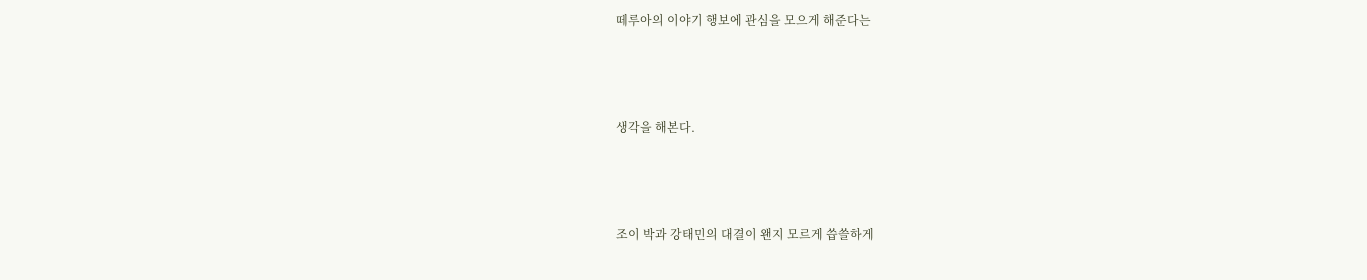떼루아의 이야기 행보에 관심을 모으게 해준다는



생각을 해본다.



조이 박과 강태민의 대결이 왠지 모르게 씁쓸하게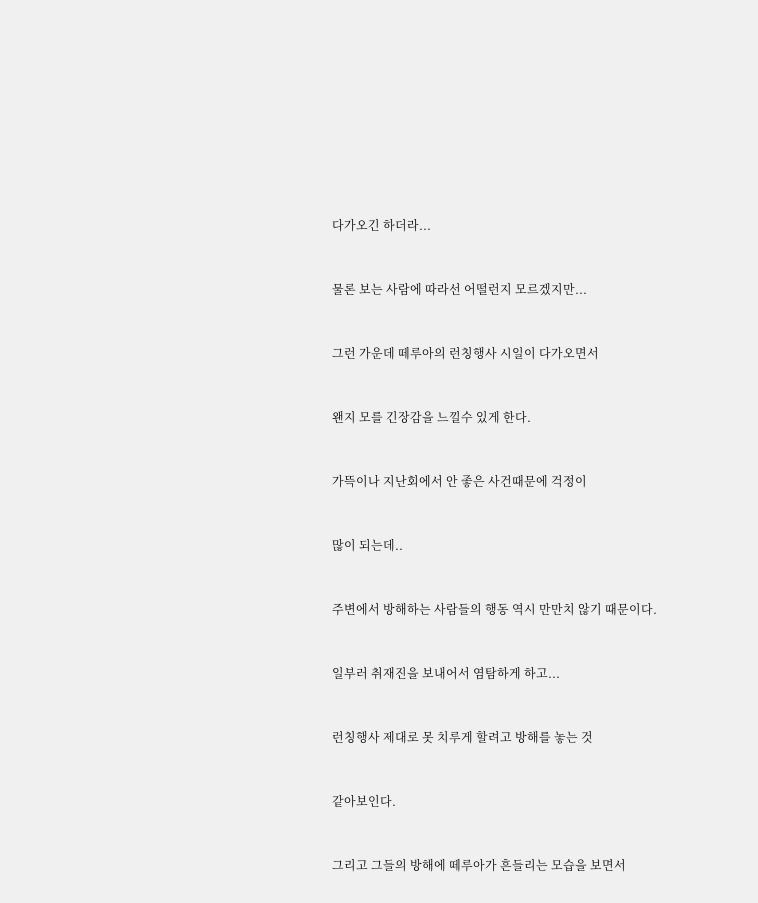다가오긴 하더라...



물론 보는 사람에 따라선 어떨런지 모르겠지만...



그런 가운데 떼루아의 런칭행사 시일이 다가오면서



왠지 모를 긴장감을 느낄수 있게 한다.



가뜩이나 지난회에서 안 좋은 사건때문에 걱정이



많이 되는데..



주변에서 방해하는 사람들의 행동 역시 만만치 않기 때문이다.



일부러 취재진을 보내어서 염탐하게 하고...



런칭행사 제대로 못 치루게 할려고 방해를 놓는 것



같아보인다.



그리고 그들의 방해에 떼루아가 흔들리는 모습을 보면서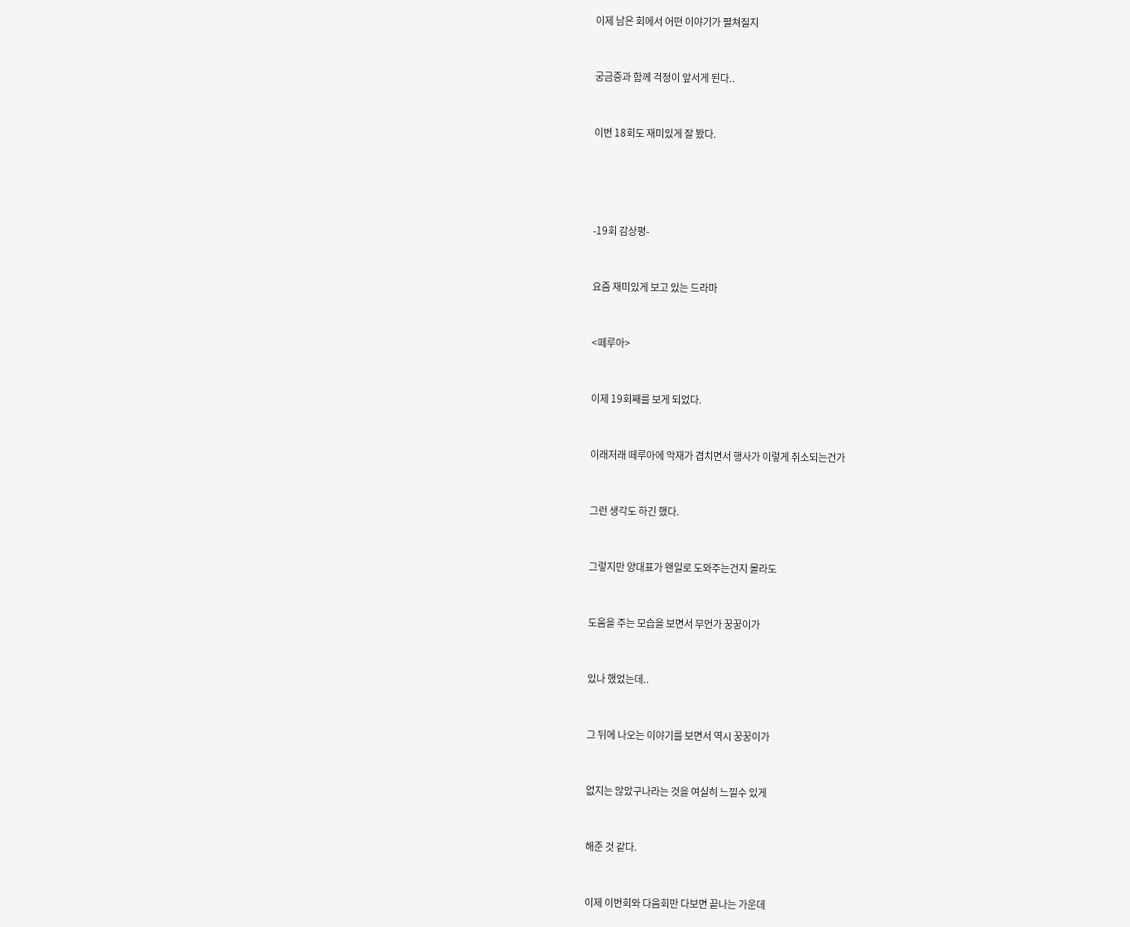이제 남은 회에서 어떤 이야기가 펼쳐질지



궁금증과 함께 걱정이 앞서게 된다..



이번 18회도 재미있게 잘 봤다.






-19회 감상평-



요즘 재미있게 보고 있는 드라마



<떼루아>



이제 19회째를 보게 되었다.



이래저래 떼루아에 악재가 겹치면서 행사가 이렇게 취소되는건가



그런 생각도 하긴 했다.



그렇지만 양대표가 왠일로 도와주는건지 몰라도



도움을 주는 모습을 보면서 무언가 꿍꿍이가



있나 했었는데..



그 뒤에 나오는 이야기를 보면서 역시 꿍꿍이가



없지는 않았구나라는 것을 여실히 느낄수 있게



해준 것 같다.



이제 이번회와 다음회만 다보면 끝나는 가운데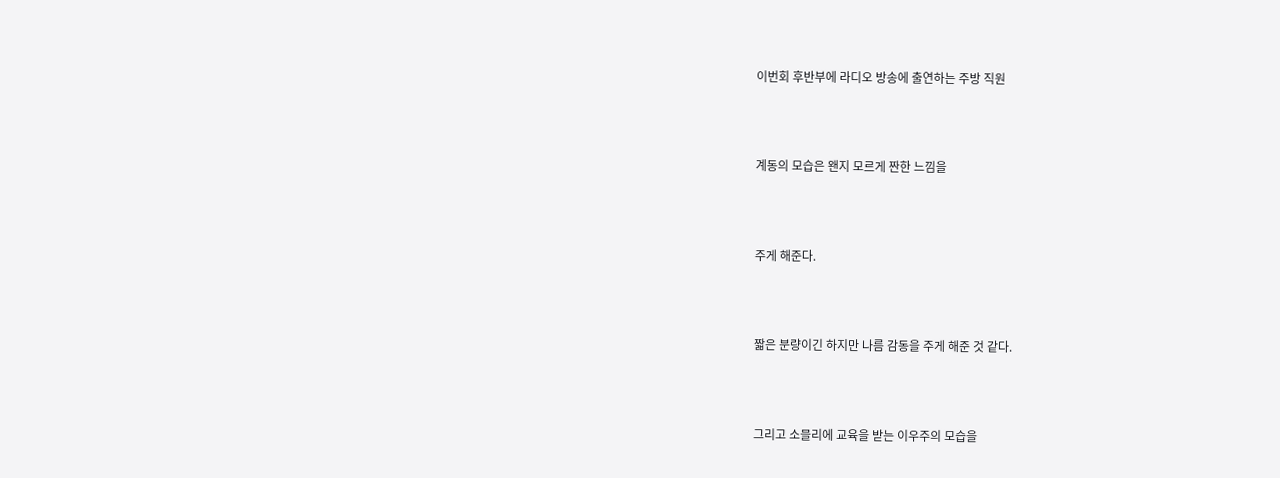이번회 후반부에 라디오 방송에 출연하는 주방 직원



계동의 모습은 왠지 모르게 짠한 느낌을



주게 해준다.



짧은 분량이긴 하지만 나름 감동을 주게 해준 것 같다.



그리고 소믈리에 교육을 받는 이우주의 모습을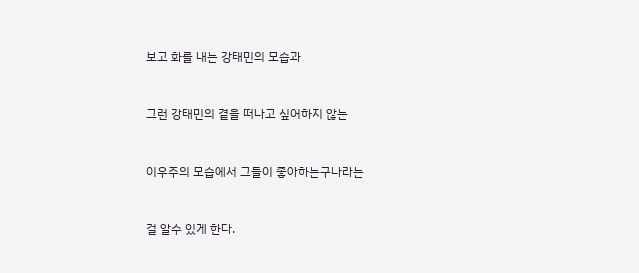보고 화를 내는 강태민의 모습과



그런 강태민의 곁을 떠나고 싶어하지 않는



이우주의 모습에서 그들이 좋아하는구나라는



걸 알수 있게 한다.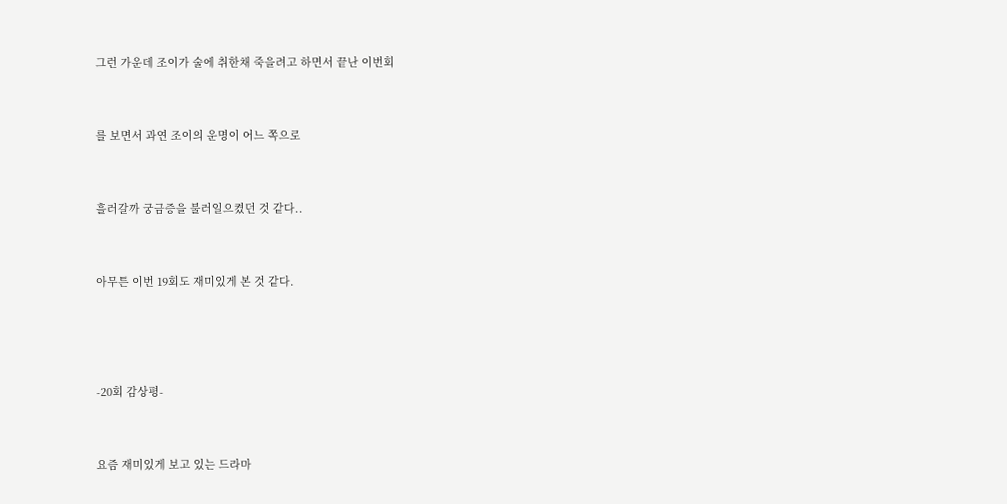그런 가운데 조이가 술에 취한채 죽을려고 하면서 끝난 이번회



를 보면서 과연 조이의 운명이 어느 쪽으로



흘러갈까 궁금증을 불러일으켰던 것 같다..



아무튼 이번 19회도 재미있게 본 것 같다.





-20회 감상평-



요즘 재미있게 보고 있는 드라마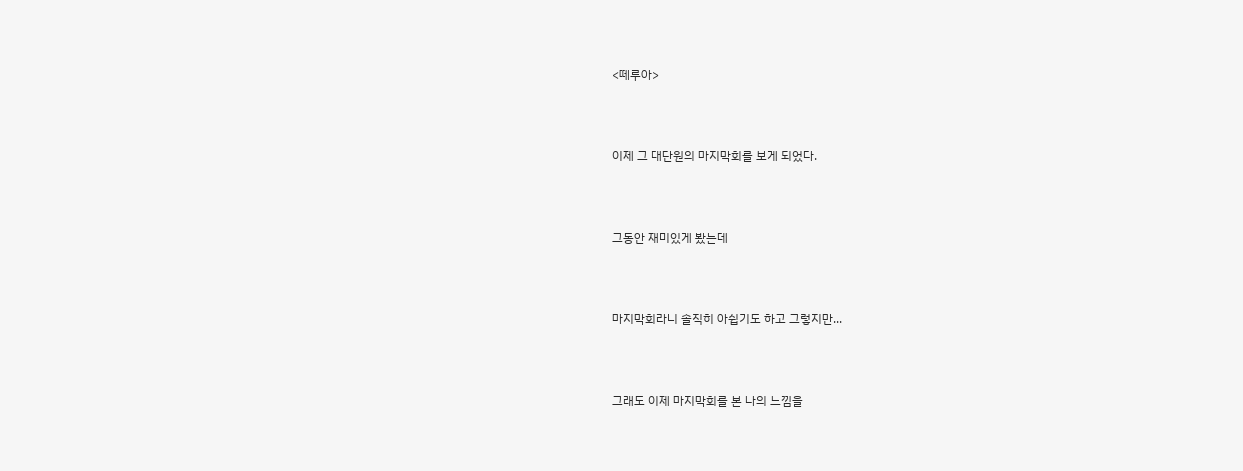<떼루아>



이제 그 대단원의 마지막회를 보게 되었다.



그동안 재미있게 봤는데



마지막회라니 솔직히 아쉽기도 하고 그렇지만...



그래도 이제 마지막회를 본 나의 느낌을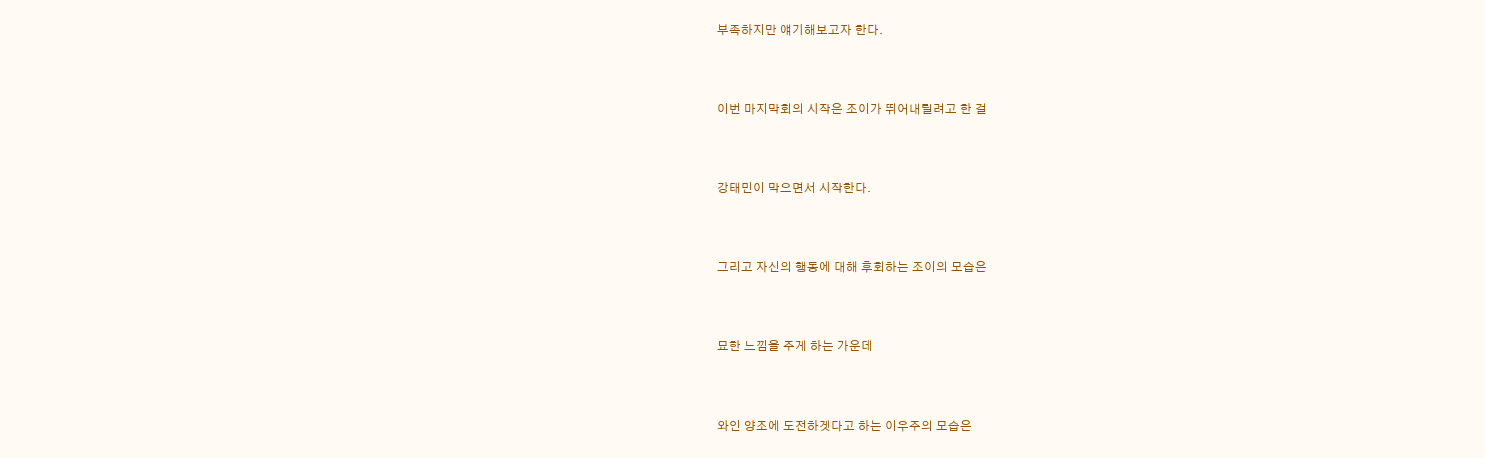부족하지만 얘기해보고자 한다.



이번 마지막회의 시작은 조이가 뛰어내릴려고 한 걸



강태민이 막으면서 시작한다.



그리고 자신의 행동에 대해 후회하는 조이의 모습은



묘한 느낌을 주게 하는 가운데



와인 양조에 도전하겟다고 하는 이우주의 모습은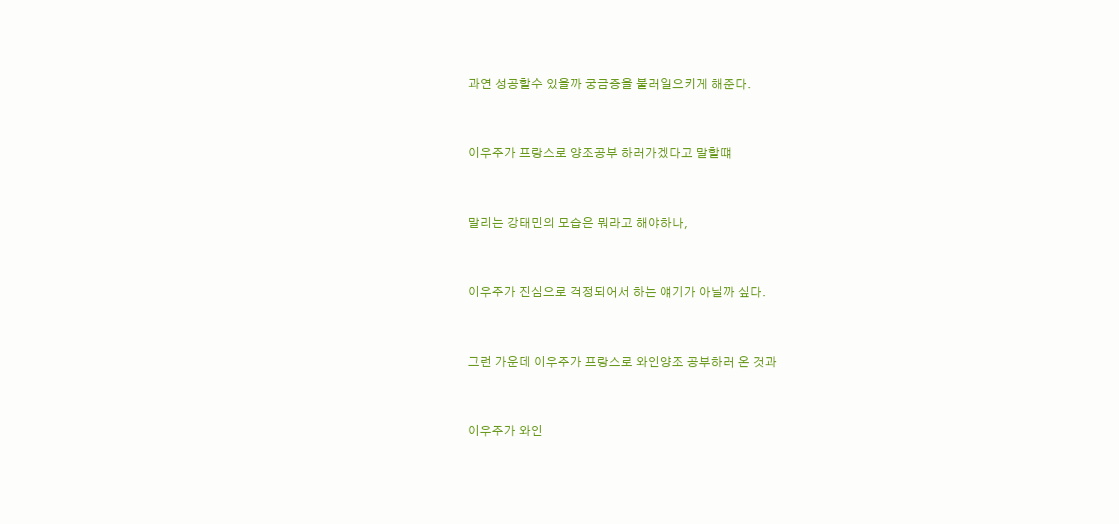과연 성공할수 있을까 궁금증을 불러일으키게 해준다.



이우주가 프랑스로 양조공부 하러가겠다고 말할떄



말리는 강태민의 모습은 뭐라고 해야하나,



이우주가 진심으로 걱정되어서 하는 얘기가 아닐까 싶다.



그런 가운데 이우주가 프랑스로 와인양조 공부하러 온 것과



이우주가 와인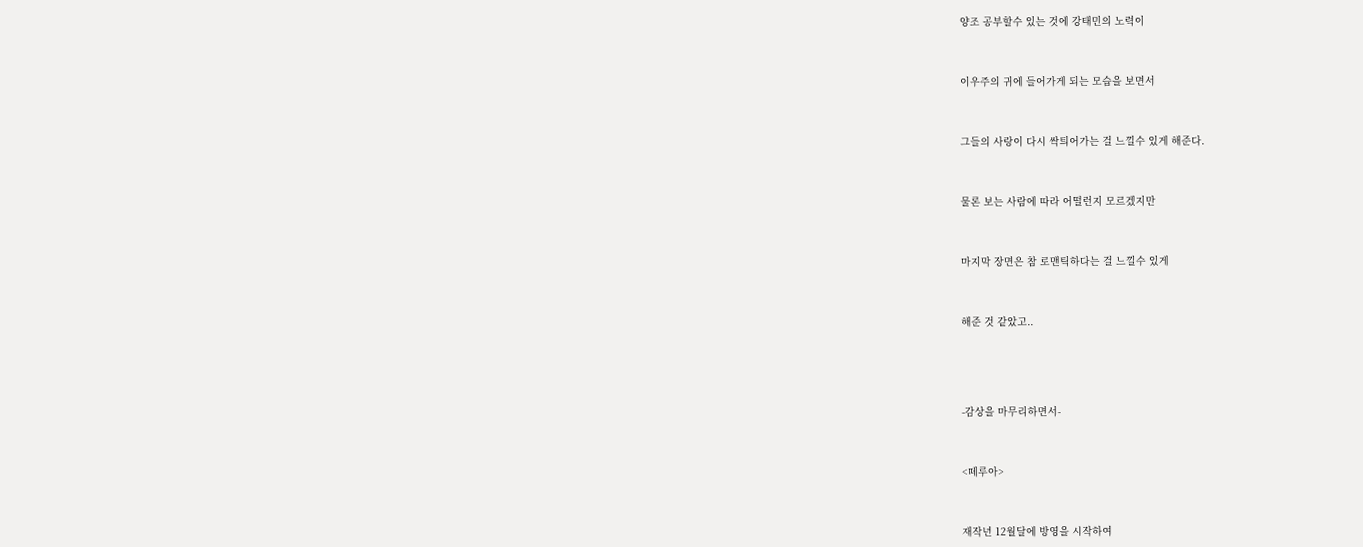양조 공부할수 있는 것에 강태민의 노력이



이우주의 귀에 들어가게 되는 모습을 보면서



그들의 사랑이 다시 싹틔어가는 걸 느낄수 있게 해준다.



물론 보는 사람에 따라 어떨런지 모르겠지만



마지막 장면은 참 로맨틱하다는 걸 느낄수 있게



해준 것 같았고..





-감상을 마무리하면서-



<떼루아>



재작년 12월달에 방영을 시작하여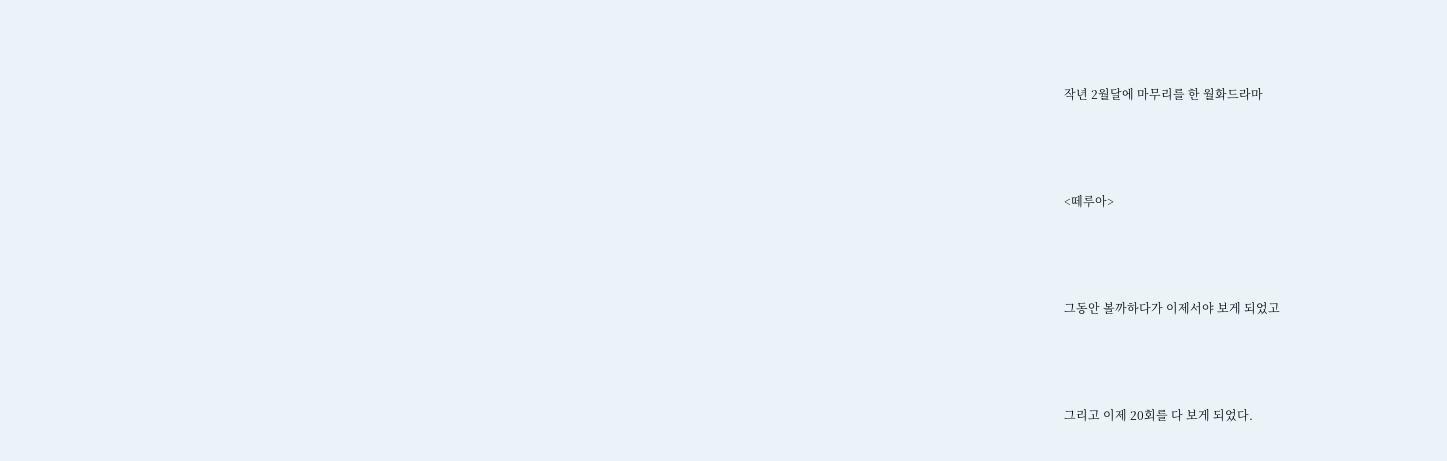작년 2월달에 마무리를 한 월화드라마



<떼루아>



그동안 볼까하다가 이제서야 보게 되었고



그리고 이제 20회를 다 보게 되었다.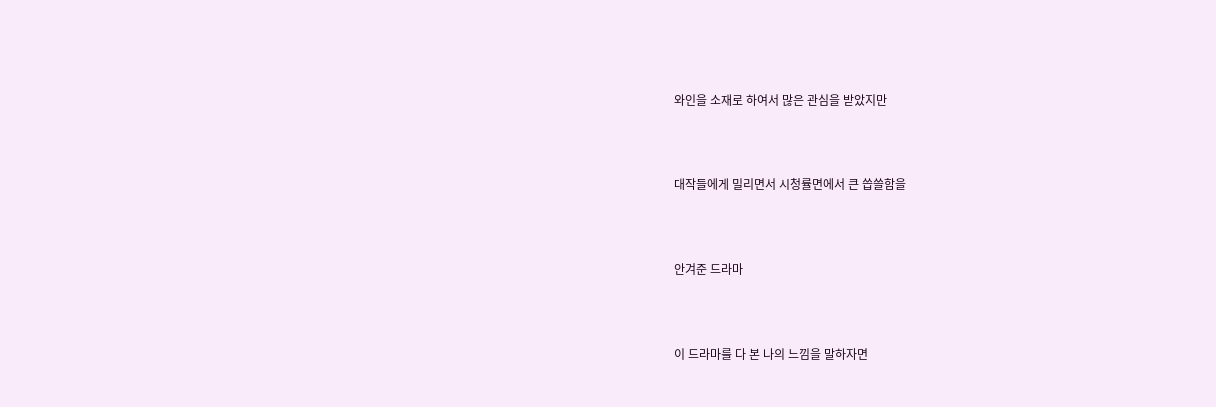와인을 소재로 하여서 많은 관심을 받았지만



대작들에게 밀리면서 시청률면에서 큰 씁쓸함을



안겨준 드라마



이 드라마를 다 본 나의 느낌을 말하자면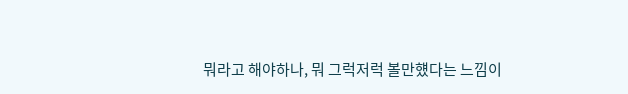뭐라고 해야하나, 뭐 그럭저럭 볼만헀다는 느낌이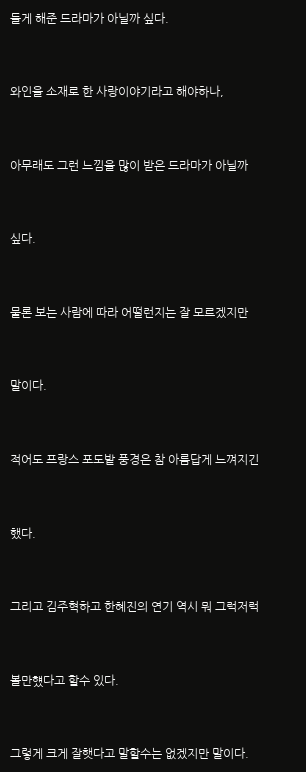들게 해준 드라마가 아닐까 싶다.



와인을 소재로 한 사랑이야기라고 해야하나,



아무래도 그런 느낌을 많이 받은 드라마가 아닐까



싶다.



물론 보는 사람에 따라 어떨런지는 잘 모르겠지만



말이다.



적어도 프랑스 포도밭 풍경은 참 아름답게 느껴지긴



했다.



그리고 김주혁하고 한혜진의 연기 역시 뭐 그럭저럭



볼만헀다고 할수 있다.



그렇게 크게 잘햇다고 말할수는 없겠지만 말이다.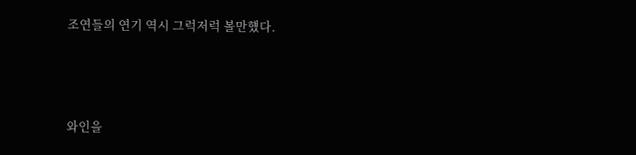조연들의 연기 역시 그럭저럭 볼만헀다.



와인을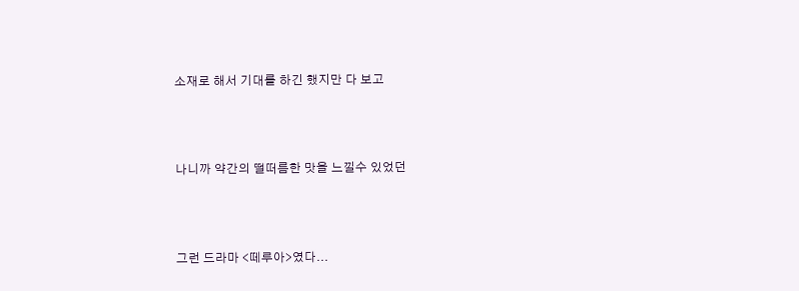소재로 해서 기대를 하긴 했지만 다 보고



나니까 약간의 떨떠름한 맛을 느낄수 있었던



그런 드라마 <떼루아>였다...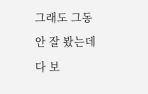그래도 그동안 잘 봤는데 다 보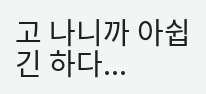고 나니까 아쉽긴 하다...